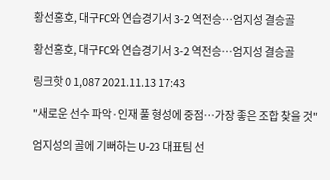황선홍호, 대구FC와 연습경기서 3-2 역전승…엄지성 결승골

황선홍호, 대구FC와 연습경기서 3-2 역전승…엄지성 결승골

링크핫 0 1,087 2021.11.13 17:43

"새로운 선수 파악·인재 풀 형성에 중점…가장 좋은 조합 찾을 것"

엄지성의 골에 기뻐하는 U-23 대표팀 선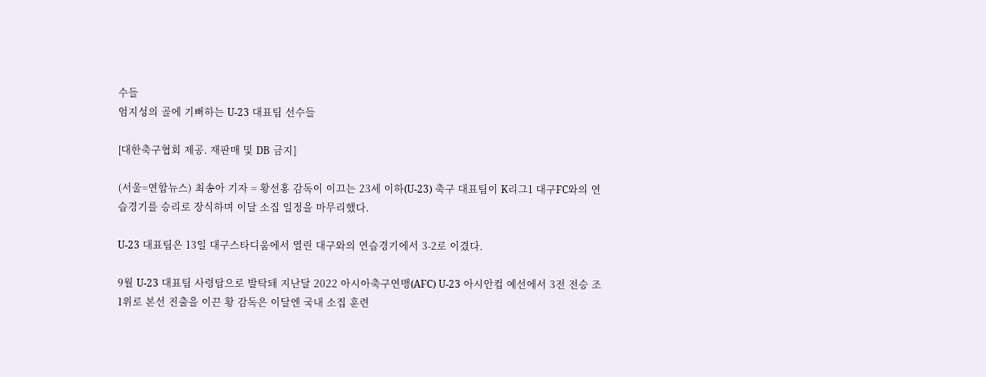수들
엄지성의 골에 기뻐하는 U-23 대표팀 선수들

[대한축구협회 제공. 재판매 및 DB 금지]

(서울=연합뉴스) 최송아 기자 = 황선홍 감독이 이끄는 23세 이하(U-23) 축구 대표팀이 K리그1 대구FC와의 연습경기를 승리로 장식하며 이달 소집 일정을 마무리했다.

U-23 대표팀은 13일 대구스타디움에서 열린 대구와의 연습경기에서 3-2로 이겼다.

9월 U-23 대표팀 사령탑으로 발탁돼 지난달 2022 아시아축구연맹(AFC) U-23 아시안컵 예선에서 3전 전승 조 1위로 본선 진출을 이끈 황 감독은 이달엔 국내 소집 훈련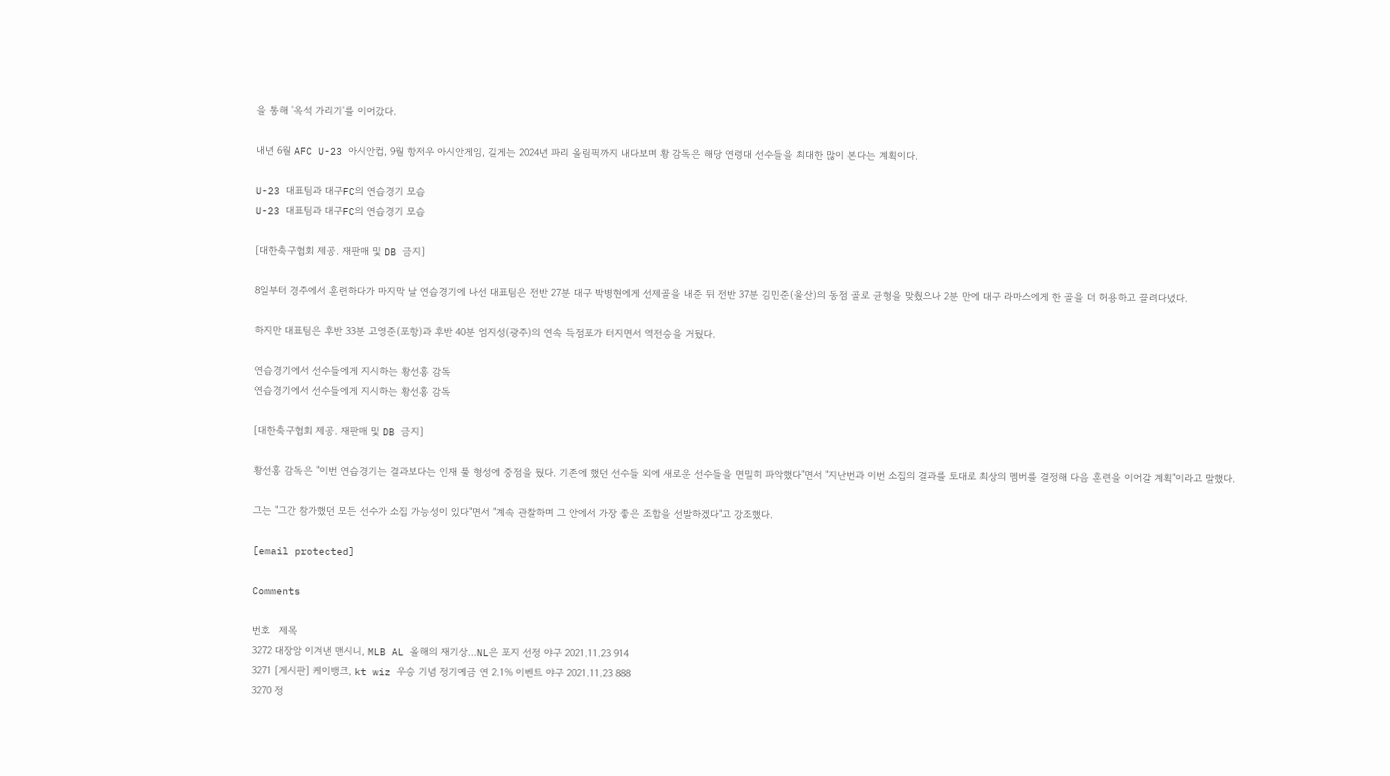을 통해 '옥석 가리기'를 이어갔다.

내년 6월 AFC U-23 아시안컵, 9월 항저우 아시안게임, 길게는 2024년 파리 올림픽까지 내다보며 황 감독은 해당 연령대 선수들을 최대한 많이 본다는 계획이다.

U-23 대표팀과 대구FC의 연습경기 모습
U-23 대표팀과 대구FC의 연습경기 모습

[대한축구협회 제공. 재판매 및 DB 금지]

8일부터 경주에서 훈련하다가 마지막 날 연습경기에 나선 대표팀은 전반 27분 대구 박병현에게 선제골을 내준 뒤 전반 37분 김민준(울산)의 동점 골로 균형을 맞췄으나 2분 만에 대구 라마스에게 한 골을 더 허용하고 끌려다녔다.

하지만 대표팀은 후반 33분 고영준(포항)과 후반 40분 엄지성(광주)의 연속 득점포가 터지면서 역전승을 거뒀다.

연습경기에서 선수들에게 지시하는 황선홍 감독
연습경기에서 선수들에게 지시하는 황선홍 감독

[대한축구협회 제공. 재판매 및 DB 금지]

황선홍 감독은 "이번 연습경기는 결과보다는 인재 풀 형성에 중점을 뒀다. 기존에 했던 선수들 외에 새로운 선수들을 면밀히 파악했다"면서 "지난번과 이번 소집의 결과를 토대로 최상의 멤버를 결정해 다음 훈련을 이어갈 계획"이라고 말했다.

그는 "그간 참가했던 모든 선수가 소집 가능성이 있다"면서 "계속 관찰하며 그 안에서 가장 좋은 조합을 선발하겠다"고 강조했다.

[email protected]

Comments

번호   제목
3272 대장암 이겨낸 맨시니, MLB AL 올해의 재기상…NL은 포지 선정 야구 2021.11.23 914
3271 [게시판] 케이뱅크, kt wiz 우승 기념 정기예금 연 2.1% 이벤트 야구 2021.11.23 888
3270 정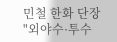민철 한화 단장 "외야수·투수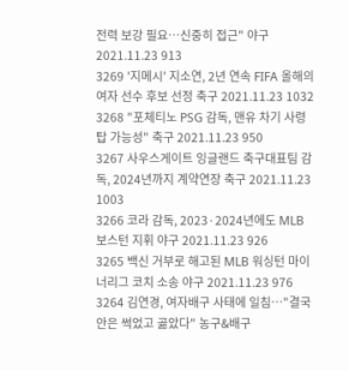전력 보강 필요…신중히 접근" 야구 2021.11.23 913
3269 '지메시' 지소연, 2년 연속 FIFA 올해의 여자 선수 후보 선정 축구 2021.11.23 1032
3268 "포체티노 PSG 감독, 맨유 차기 사령탑 가능성" 축구 2021.11.23 950
3267 사우스게이트 잉글랜드 축구대표팀 감독, 2024년까지 계약연장 축구 2021.11.23 1003
3266 코라 감독, 2023·2024년에도 MLB 보스턴 지휘 야구 2021.11.23 926
3265 백신 거부로 해고된 MLB 워싱턴 마이너리그 코치 소송 야구 2021.11.23 976
3264 김연경, 여자배구 사태에 일침…"결국 안은 썩었고 곪았다" 농구&배구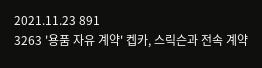2021.11.23 891
3263 '용품 자유 계약' 켑카, 스릭슨과 전속 계약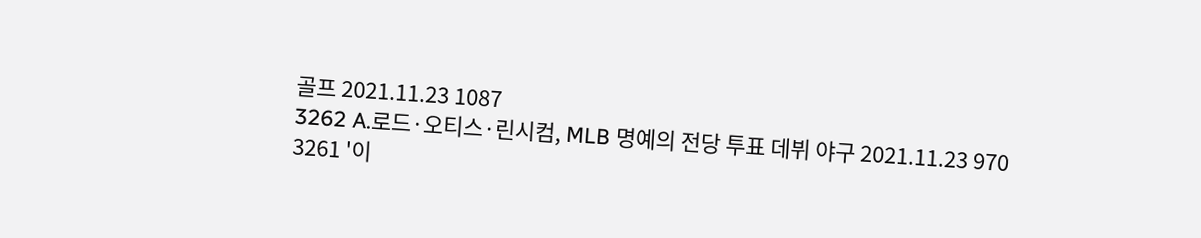골프 2021.11.23 1087
3262 A.로드·오티스·린시컴, MLB 명예의 전당 투표 데뷔 야구 2021.11.23 970
3261 '이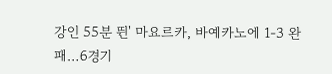강인 55분 뛴' 마요르카, 바예카노에 1-3 완패…6경기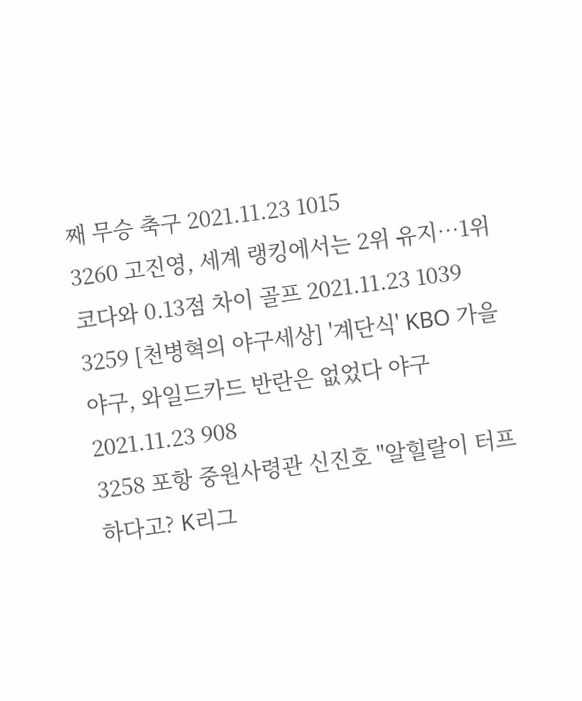째 무승 축구 2021.11.23 1015
3260 고진영, 세계 랭킹에서는 2위 유지…1위 코다와 0.13점 차이 골프 2021.11.23 1039
3259 [천병혁의 야구세상] '계단식' KBO 가을야구, 와일드카드 반란은 없었다 야구 2021.11.23 908
3258 포항 중원사령관 신진호 "알힐랄이 터프하다고? K리그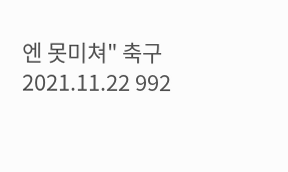엔 못미쳐" 축구 2021.11.22 992